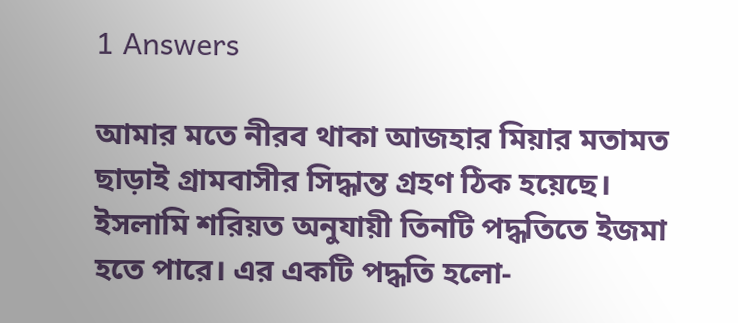1 Answers

আমার মতে নীরব থাকা আজহার মিয়ার মতামত ছাড়াই গ্রামবাসীর সিদ্ধান্ত গ্রহণ ঠিক হয়েছে। ইসলামি শরিয়ত অনুযায়ী তিনটি পদ্ধতিতে ইজমা হতে পারে। এর একটি পদ্ধতি হলো-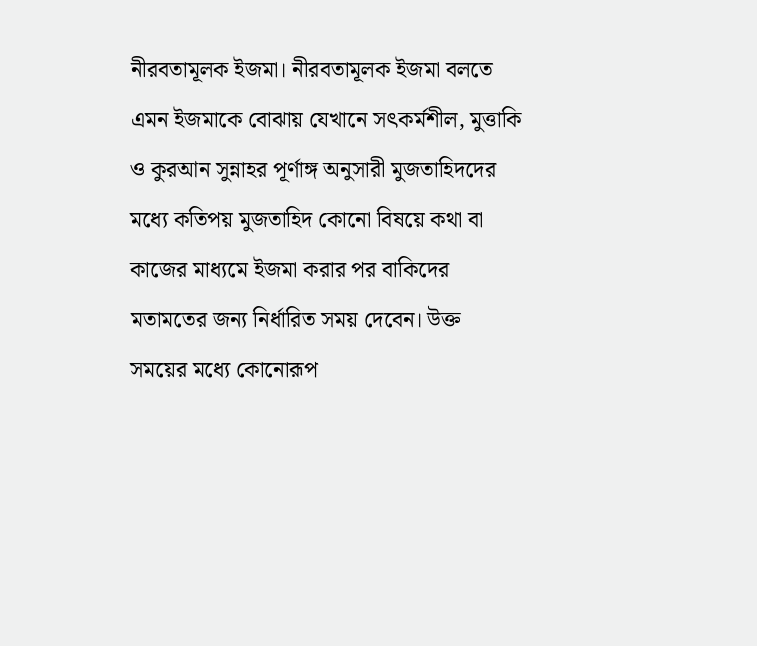নীরবতামূলক ইজমা। নীরবতামূলক ইজমা বলতে এমন ইজমাকে বোঝায় যেখানে সৎকর্মশীল, মুত্তাকি ও কুরআন সুন্নাহর পূর্ণাঙ্গ অনুসারী মুজতাহিদদের মধ্যে কতিপয় মুজতাহিদ কোনো বিষয়ে কথা বা কাজের মাধ্যমে ইজমা করার পর বাকিদের মতামতের জন্য নির্ধারিত সময় দেবেন। উক্ত সময়ের মধ্যে কোনোরূপ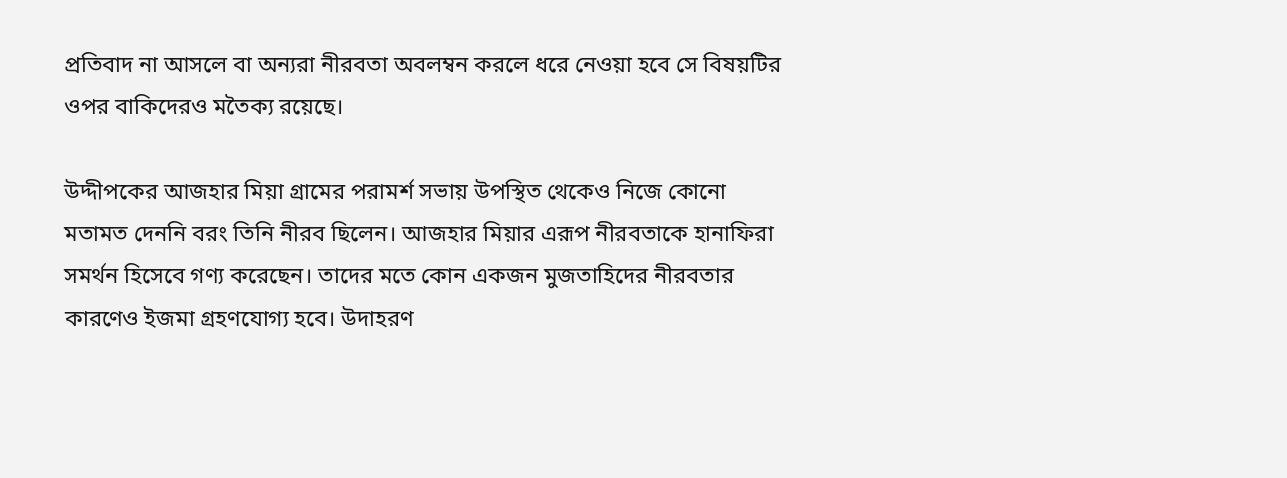প্রতিবাদ না আসলে বা অন্যরা নীরবতা অবলম্বন করলে ধরে নেওয়া হবে সে বিষয়টির ওপর বাকিদেরও মতৈক্য রয়েছে।

উদ্দীপকের আজহার মিয়া গ্রামের পরামর্শ সভায় উপস্থিত থেকেও নিজে কোনো মতামত দেননি বরং তিনি নীরব ছিলেন। আজহার মিয়ার এরূপ নীরবতাকে হানাফিরা সমর্থন হিসেবে গণ্য করেছেন। তাদের মতে কোন একজন মুজতাহিদের নীরবতার কারণেও ইজমা গ্রহণযোগ্য হবে। উদাহরণ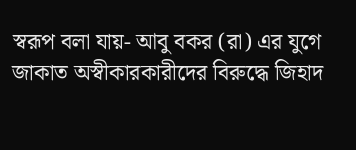স্বরূপ বলা যায়- আবু বকর (রা) এর যুগে জাকাত অস্বীকারকারীদের বিরুদ্ধে জিহাদ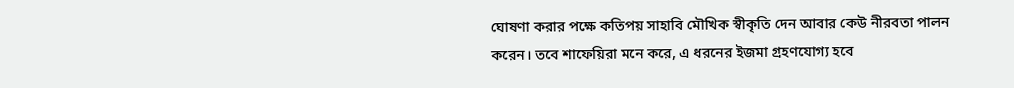ঘোষণা করার পক্ষে কতিপয় সাহাবি মৌখিক স্বীকৃতি দেন আবার কেউ নীরবতা পালন করেন। তবে শাফেয়িরা মনে করে, এ ধরনের ইজমা গ্রহণযোগ্য হবে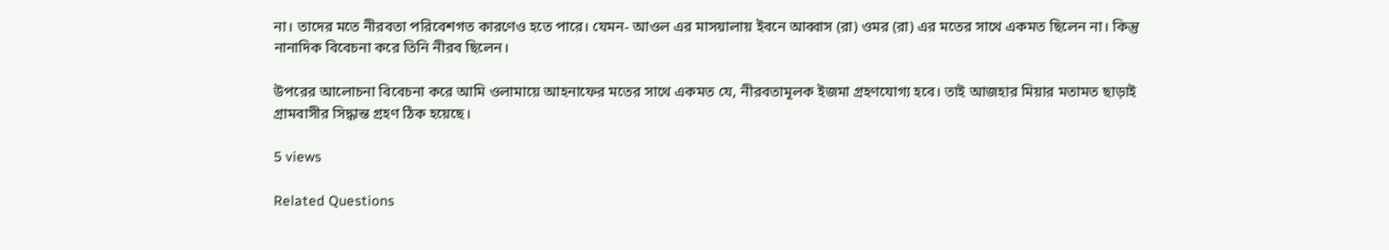না। তাদের মতে নীরবতা পরিবেশগত কারণেও হতে পারে। যেমন- আওল এর মাসয়ালায় ইবনে আব্বাস (রা) ওমর (রা) এর মতের সাথে একমত ছিলেন না। কিন্তু নানাদিক বিবেচনা করে তিনি নীরব ছিলেন।

উপরের আলোচনা বিবেচনা করে আমি ওলামায়ে আহনাফের মতের সাথে একমত যে, নীরবতামূলক ইজমা গ্রহণযোগ্য হবে। তাই আজহার মিয়ার মতামত ছাড়াই গ্রামবাসীর সিদ্ধান্ত গ্রহণ ঠিক হয়েছে।

5 views

Related Questions